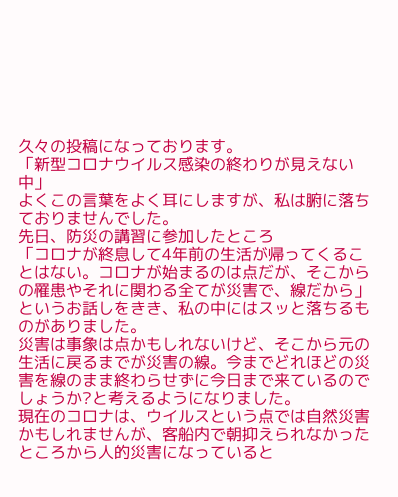久々の投稿になっております。
「新型コロナウイルス感染の終わりが見えない中」
よくこの言葉をよく耳にしますが、私は腑に落ちておりませんでした。
先日、防災の講習に参加したところ
「コロナが終息して4年前の生活が帰ってくることはない。コロナが始まるのは点だが、そこからの罹患やそれに関わる全てが災害で、線だから」というお話しをきき、私の中にはスッと落ちるものがありました。
災害は事象は点かもしれないけど、そこから元の生活に戻るまでが災害の線。今までどれほどの災害を線のまま終わらせずに今日まで来ているのでしょうか?と考えるようになりました。
現在のコロナは、ウイルスという点では自然災害かもしれませんが、客船内で朝抑えられなかったところから人的災害になっていると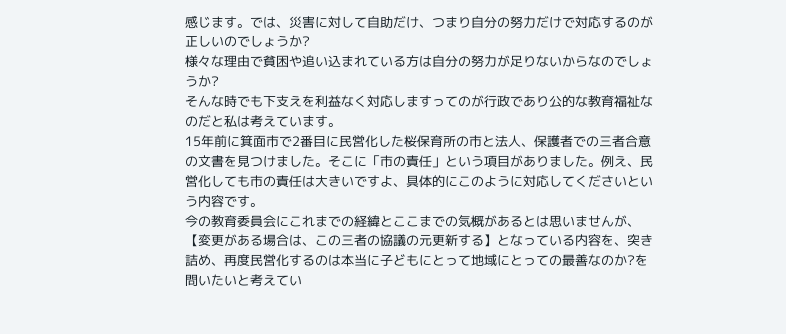感じます。では、災害に対して自助だけ、つまり自分の努力だけで対応するのが正しいのでしょうか?
様々な理由で貧困や追い込まれている方は自分の努力が足りないからなのでしょうか?
そんな時でも下支えを利益なく対応しますってのが行政であり公的な教育福祉なのだと私は考えています。
15年前に箕面市で2番目に民営化した桜保育所の市と法人、保護者での三者合意の文書を見つけました。そこに「市の責任」という項目がありました。例え、民営化しても市の責任は大きいですよ、具体的にこのように対応してくださいという内容です。
今の教育委員会にこれまでの経緯とここまでの気概があるとは思いませんが、【変更がある場合は、この三者の協議の元更新する】となっている内容を、突き詰め、再度民営化するのは本当に子どもにとって地域にとっての最善なのか?を問いたいと考えてい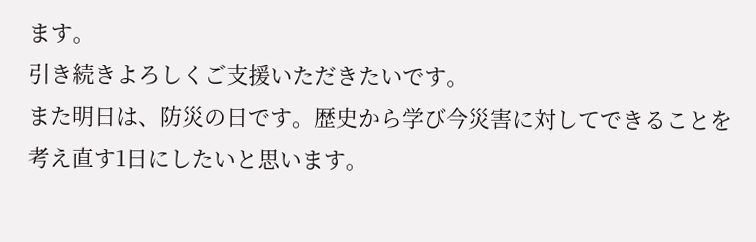ます。
引き続きよろしくご支援いただきたいです。
また明日は、防災の日です。歴史から学び今災害に対してできることを考え直す1日にしたいと思います。